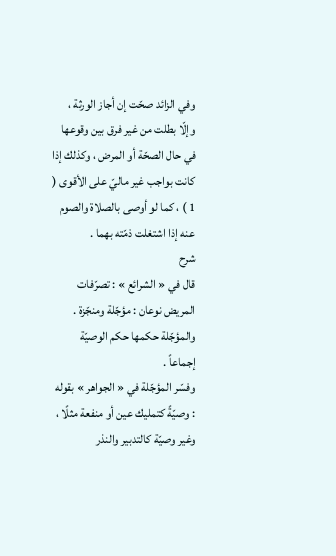وفي الزائد صحّت إن أجاز الورثة ، وإلّا بطلت من غير فرق بين وقوعها في حال الصحّة أو المرض ، وكذلك إذا كانت بواجب غير ماليّ على الأقوى ( 1 ) ، كما لو أوصى بالصلاة والصوم عنه إذا اشتغلت ذمّته بهما .
شرح
قال في « الشرائع » : تصرّفات المريض نوعان : مؤجّلة ومنجّزة . والمؤجّلة حكمها حكم الوصيّة إجماعاً .
وفسّر المؤجّلة في « الجواهر » بقوله : وصيّةً كتمليك عين أو منفعة مثلًا ، وغير وصيّة كالتدبير والنذر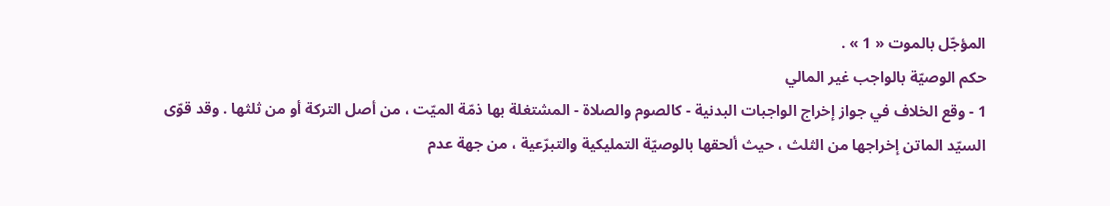المؤجّل بالموت « 1 » .
حكم الوصيّة بالواجب غير المالي
1 - وقع الخلاف في جواز إخراج الواجبات البدنية - كالصوم والصلاة - المشتغلة بها ذمّة الميّت ، من أصل التركة أو من ثلثها . وقد قوّى السيّد الماتن إخراجها من الثلث ، حيث ألحقها بالوصيّة التمليكية والتبرّعية ، من جهة عدم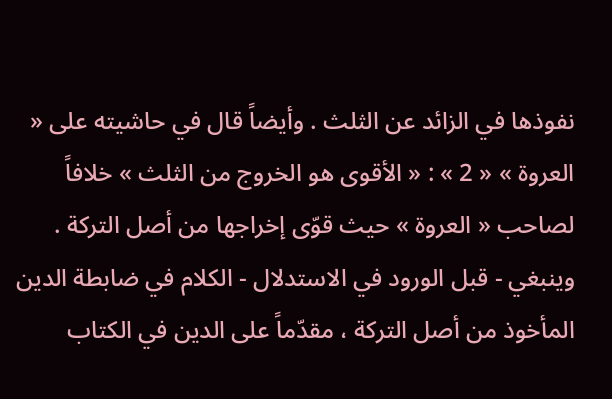نفوذها في الزائد عن الثلث . وأيضاً قال في حاشيته على « العروة » « 2 » : « الأقوى هو الخروج من الثلث » خلافاً لصاحب « العروة » حيث قوّى إخراجها من أصل التركة . وينبغي - قبل الورود في الاستدلال - الكلام في ضابطة الدين المأخوذ من أصل التركة ، مقدّماً على الدين في الكتاب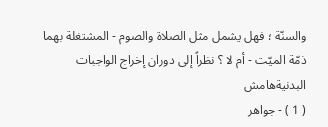والسنّة ؛ فهل يشمل مثل الصلاة والصوم - المشتغلة بهما ذمّة الميّت - أم لا ؟ نظراً إلى دوران إخراج الواجبات البدنيةهامش
( 1 ) - جواهر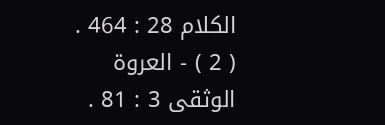الكلام 28 : 464 .
( 2 ) - العروة الوثقى 3 : 81 .